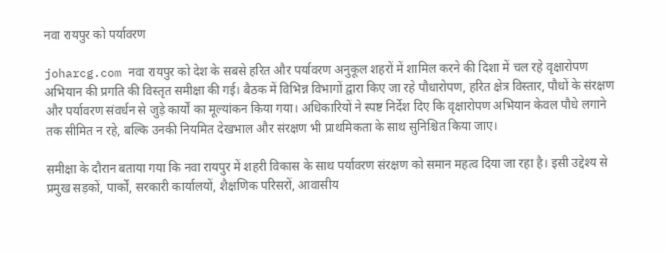नवा रायपुर को पर्यावरण

joharcg.com नवा रायपुर को देश के सबसे हरित और पर्यावरण अनुकूल शहरों में शामिल करने की दिशा में चल रहे वृक्षारोपण अभियान की प्रगति की विस्तृत समीक्षा की गई। बैठक में विभिन्न विभागों द्वारा किए जा रहे पौधारोपण, हरित क्षेत्र विस्तार, पौधों के संरक्षण और पर्यावरण संवर्धन से जुड़े कार्यों का मूल्यांकन किया गया। अधिकारियों ने स्पष्ट निर्देश दिए कि वृक्षारोपण अभियान केवल पौधे लगाने तक सीमित न रहे, बल्कि उनकी नियमित देखभाल और संरक्षण भी प्राथमिकता के साथ सुनिश्चित किया जाए।

समीक्षा के दौरान बताया गया कि नवा रायपुर में शहरी विकास के साथ पर्यावरण संरक्षण को समान महत्व दिया जा रहा है। इसी उद्देश्य से प्रमुख सड़कों, पार्कों, सरकारी कार्यालयों, शैक्षणिक परिसरों, आवासीय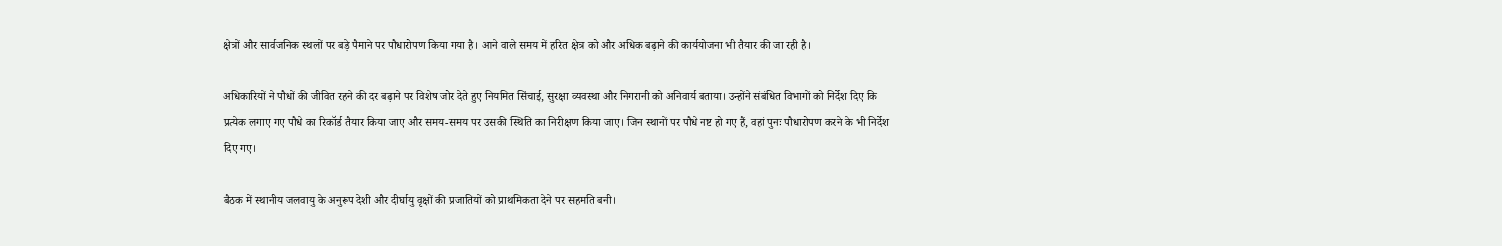क्षेत्रों और सार्वजनिक स्थलों पर बड़े पैमाने पर पौधारोपण किया गया है। आने वाले समय में हरित क्षेत्र को और अधिक बढ़ाने की कार्ययोजना भी तैयार की जा रही है।

अधिकारियों ने पौधों की जीवित रहने की दर बढ़ाने पर विशेष जोर देते हुए नियमित सिंचाई, सुरक्षा व्यवस्था और निगरानी को अनिवार्य बताया। उन्होंने संबंधित विभागों को निर्देश दिए कि प्रत्येक लगाए गए पौधे का रिकॉर्ड तैयार किया जाए और समय-समय पर उसकी स्थिति का निरीक्षण किया जाए। जिन स्थानों पर पौधे नष्ट हो गए हैं, वहां पुनः पौधारोपण करने के भी निर्देश दिए गए।

बैठक में स्थानीय जलवायु के अनुरूप देशी और दीर्घायु वृक्षों की प्रजातियों को प्राथमिकता देने पर सहमति बनी।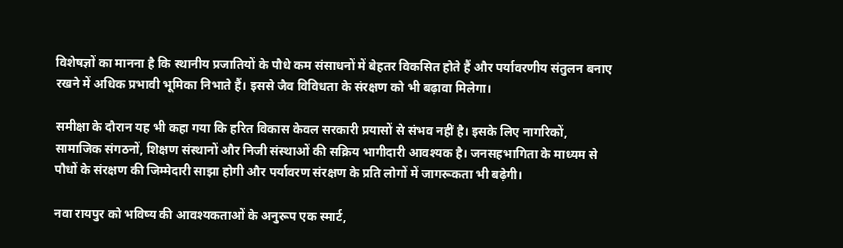विशेषज्ञों का मानना है कि स्थानीय प्रजातियों के पौधे कम संसाधनों में बेहतर विकसित होते हैं और पर्यावरणीय संतुलन बनाए रखने में अधिक प्रभावी भूमिका निभाते हैं। इससे जैव विविधता के संरक्षण को भी बढ़ावा मिलेगा।

समीक्षा के दौरान यह भी कहा गया कि हरित विकास केवल सरकारी प्रयासों से संभव नहीं है। इसके लिए नागरिकों, सामाजिक संगठनों, शिक्षण संस्थानों और निजी संस्थाओं की सक्रिय भागीदारी आवश्यक है। जनसहभागिता के माध्यम से पौधों के संरक्षण की जिम्मेदारी साझा होगी और पर्यावरण संरक्षण के प्रति लोगों में जागरूकता भी बढ़ेगी।

नवा रायपुर को भविष्य की आवश्यकताओं के अनुरूप एक स्मार्ट,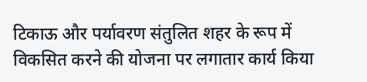टिकाऊ और पर्यावरण संतुलित शहर के रूप में विकसित करने की योजना पर लगातार कार्य किया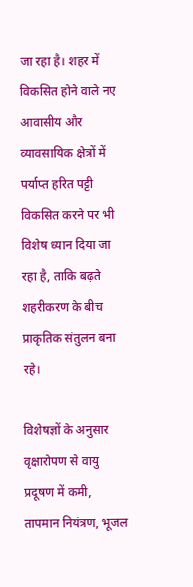जा रहा है। शहर में विकसित होने वाले नए आवासीय और व्यावसायिक क्षेत्रों में पर्याप्त हरित पट्टी विकसित करने पर भी विशेष ध्यान दिया जा रहा है, ताकि बढ़ते शहरीकरण के बीच प्राकृतिक संतुलन बना रहे।

विशेषज्ञों के अनुसार वृक्षारोपण से वायु प्रदूषण में कमी, तापमान नियंत्रण, भूजल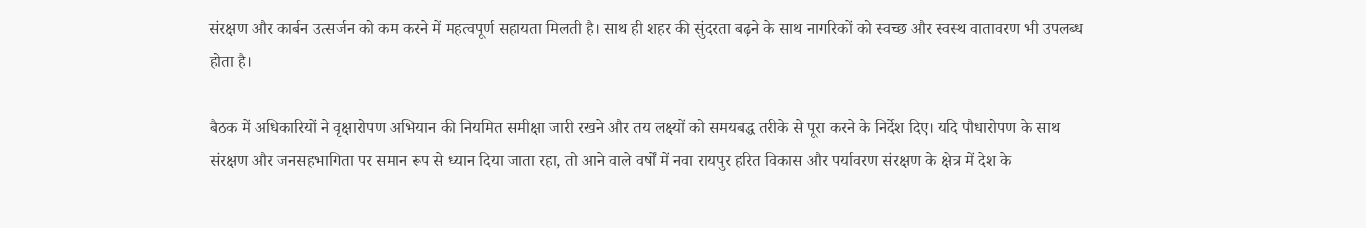संरक्षण और कार्बन उत्सर्जन को कम करने में महत्वपूर्ण सहायता मिलती है। साथ ही शहर की सुंदरता बढ़ने के साथ नागरिकों को स्वच्छ और स्वस्थ वातावरण भी उपलब्ध होता है।

बैठक में अधिकारियों ने वृक्षारोपण अभियान की नियमित समीक्षा जारी रखने और तय लक्ष्यों को समयबद्ध तरीके से पूरा करने के निर्देश दिए। यदि पौधारोपण के साथ संरक्षण और जनसहभागिता पर समान रूप से ध्यान दिया जाता रहा, तो आने वाले वर्षों में नवा रायपुर हरित विकास और पर्यावरण संरक्षण के क्षेत्र में देश के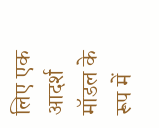लिए एक आदर्श मॉडल के रूप में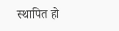स्थापित हो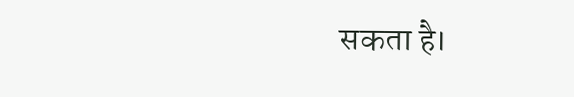सकता है।